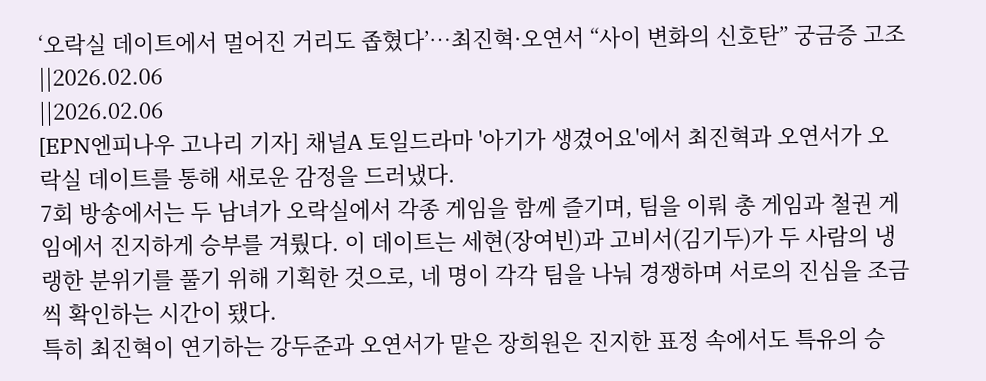‘오락실 데이트에서 멀어진 거리도 좁혔다’…최진혁·오연서 “사이 변화의 신호탄” 궁금증 고조
||2026.02.06
||2026.02.06
[EPN엔피나우 고나리 기자] 채널A 토일드라마 '아기가 생겼어요'에서 최진혁과 오연서가 오락실 데이트를 통해 새로운 감정을 드러냈다.
7회 방송에서는 두 남녀가 오락실에서 각종 게임을 함께 즐기며, 팀을 이뤄 총 게임과 철권 게임에서 진지하게 승부를 겨뤘다. 이 데이트는 세현(장여빈)과 고비서(김기두)가 두 사람의 냉랭한 분위기를 풀기 위해 기획한 것으로, 네 명이 각각 팀을 나눠 경쟁하며 서로의 진심을 조금씩 확인하는 시간이 됐다.
특히 최진혁이 연기하는 강두준과 오연서가 맡은 장희원은 진지한 표정 속에서도 특유의 승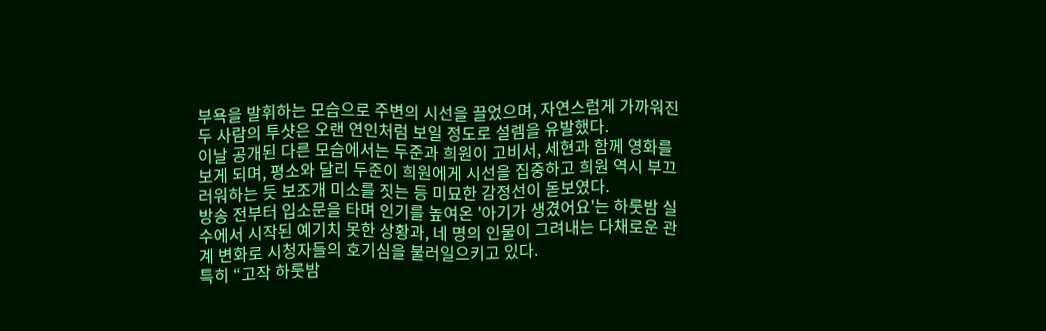부욕을 발휘하는 모습으로 주변의 시선을 끌었으며, 자연스럽게 가까워진 두 사람의 투샷은 오랜 연인처럼 보일 정도로 설렘을 유발했다.
이날 공개된 다른 모습에서는 두준과 희원이 고비서, 세현과 함께 영화를 보게 되며, 평소와 달리 두준이 희원에게 시선을 집중하고 희원 역시 부끄러워하는 듯 보조개 미소를 짓는 등 미묘한 감정선이 돋보였다.
방송 전부터 입소문을 타며 인기를 높여온 '아기가 생겼어요'는 하룻밤 실수에서 시작된 예기치 못한 상황과, 네 명의 인물이 그려내는 다채로운 관계 변화로 시청자들의 호기심을 불러일으키고 있다.
특히 “고작 하룻밤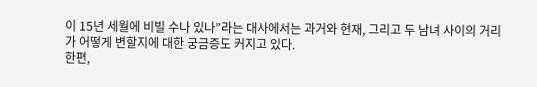이 15년 세월에 비빌 수나 있나”라는 대사에서는 과거와 현재, 그리고 두 남녀 사이의 거리가 어떻게 변할지에 대한 궁금증도 커지고 있다.
한편,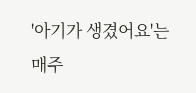'아기가 생겼어요'는 매주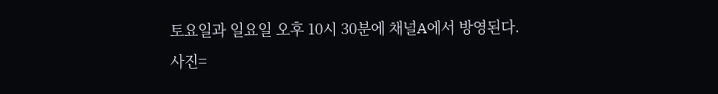토요일과 일요일 오후 10시 30분에 채널A에서 방영된다.
사진=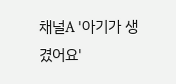채널A '아기가 생겼어요'